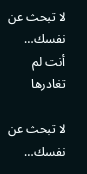لا تبحث عن نفسك… أنت لم تغادرها

لا تبحث عن نفسك…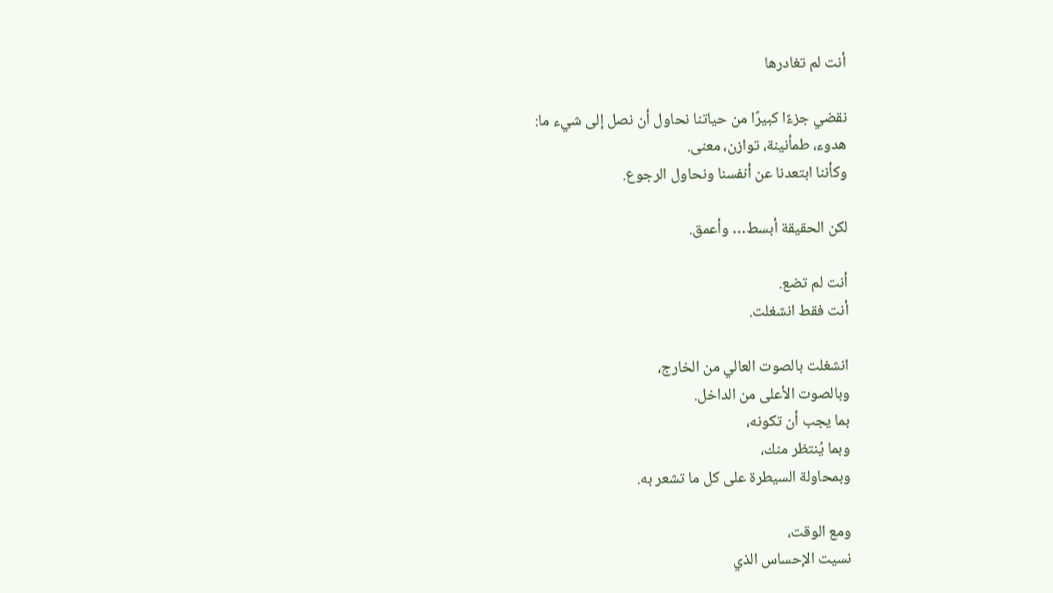أنت لم تغادرها

نقضي جزءًا كبيرًا من حياتنا نحاول أن نصل إلى شيء ما:
هدوء، طمأنينة، توازن، معنى.
وكأننا ابتعدنا عن أنفسنا ونحاول الرجوع.

لكن الحقيقة أبسط… وأعمق.

أنت لم تضع.
أنت فقط انشغلت.

انشغلت بالصوت العالي من الخارج،
وبالصوت الأعلى من الداخل.
بما يجب أن تكونه،
وبما يُنتظر منك،
وبمحاولة السيطرة على كل ما تشعر به.

ومع الوقت،
نسيت الإحساس الذي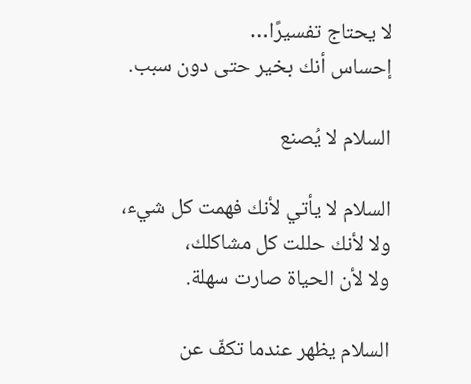لا يحتاج تفسيرًا…
إحساس أنك بخير حتى دون سبب.

السلام لا يُصنع

السلام لا يأتي لأنك فهمت كل شيء،
ولا لأنك حللت كل مشاكلك،
ولا لأن الحياة صارت سهلة.

السلام يظهر عندما تكفّ عن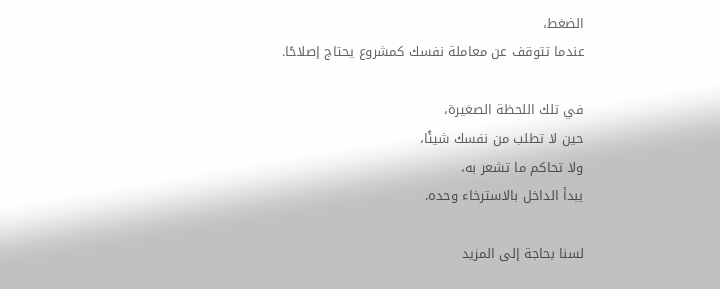الضغط،
عندما تتوقف عن معاملة نفسك كمشروع يحتاج إصلاحًا.

في تلك اللحظة الصغيرة،
حين لا تطلب من نفسك شيئًا،
ولا تحاكم ما تشعر به،
يبدأ الداخل بالاسترخاء وحده.

لسنا بحاجة إلى المزيد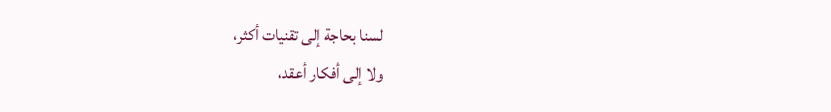لسنا بحاجة إلى تقنيات أكثر،
ولا إلى أفكار أعقد،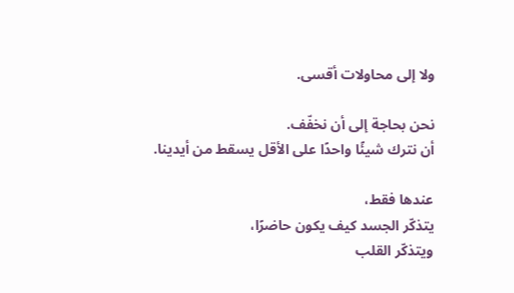ولا إلى محاولات أقسى.

نحن بحاجة إلى أن نخفّف.
أن نترك شيئًا واحدًا على الأقل يسقط من أيدينا.

عندها فقط،
يتذكّر الجسد كيف يكون حاضرًا،
ويتذكّر القلب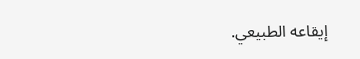إيقاعه الطبيعي.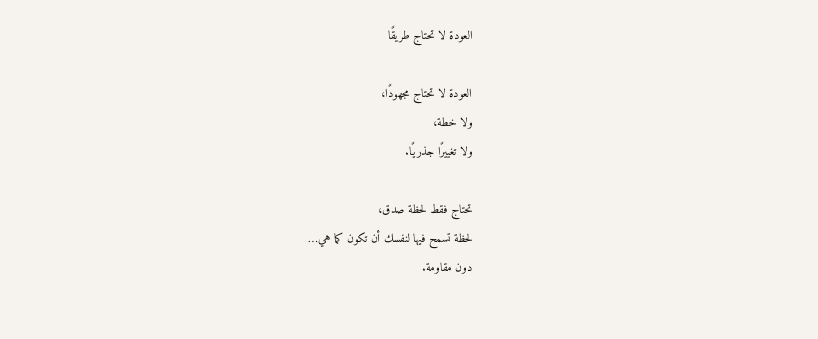العودة لا تحتاج طريقًا

العودة لا تحتاج مجهودًا،
ولا خطة،
ولا تغييرًا جذريًا.

تحتاج فقط لحظة صدق،
لحظة تسمح فيها لنفسك أن تكون كما هي…
دون مقاومة.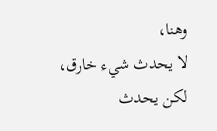وهنا،
لا يحدث شيء خارق،
لكن يحدث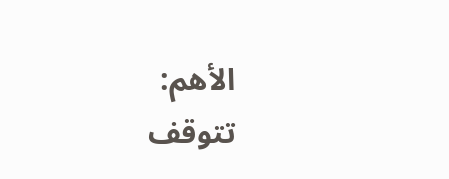الأهم:
تتوقف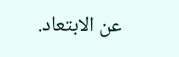عن الابتعاد.